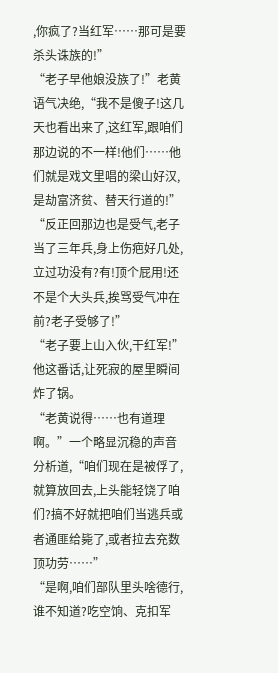,你疯了?当红军……那可是要杀头诛族的!”
“老子早他娘没族了!”老黄语气决绝,“我不是傻子!这几天也看出来了,这红军,跟咱们那边说的不一样!他们……他们就是戏文里唱的梁山好汉,是劫富济贫、替天行道的!”
“反正回那边也是受气,老子当了三年兵,身上伤疤好几处,立过功没有?有!顶个屁用!还不是个大头兵,挨骂受气冲在前?老子受够了!”
“老子要上山入伙,干红军!”
他这番话,让死寂的屋里瞬间炸了锅。
“老黄说得……也有道理啊。”一个略显沉稳的声音分析道,“咱们现在是被俘了,就算放回去,上头能轻饶了咱们?搞不好就把咱们当逃兵或者通匪给毙了,或者拉去充数顶功劳……”
“是啊,咱们部队里头啥德行,谁不知道?吃空饷、克扣军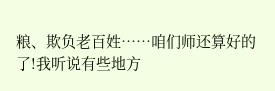粮、欺负老百姓……咱们师还算好的了!我听说有些地方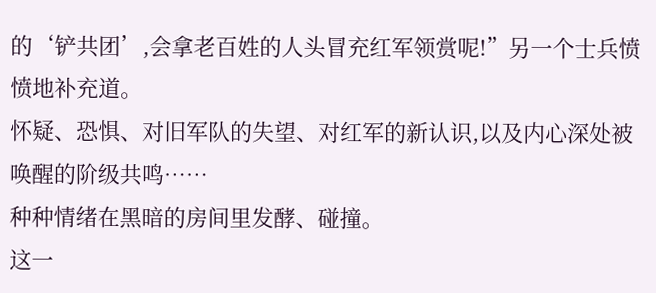的‘铲共团’,会拿老百姓的人头冒充红军领赏呢!”另一个士兵愤愤地补充道。
怀疑、恐惧、对旧军队的失望、对红军的新认识,以及内心深处被唤醒的阶级共鸣……
种种情绪在黑暗的房间里发酵、碰撞。
这一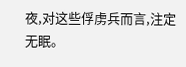夜,对这些俘虏兵而言,注定无眠。